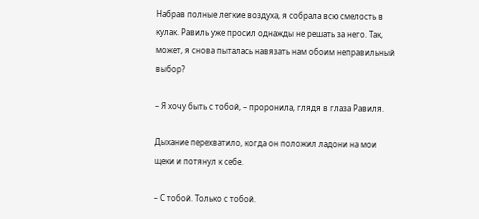Набрав полные легкие воздуха, я собрала всю смелость в кулак. Равиль уже просил однажды не решать за него. Так, может, я снова пыталась навязать нам обоим неправильный выбор?

– Я хочу быть с тобой, – проронила, глядя в глаза Равиля.

Дыхание перехватило, когда он положил ладони на мои щеки и потянул к себе.

– С тобой. Только с тобой.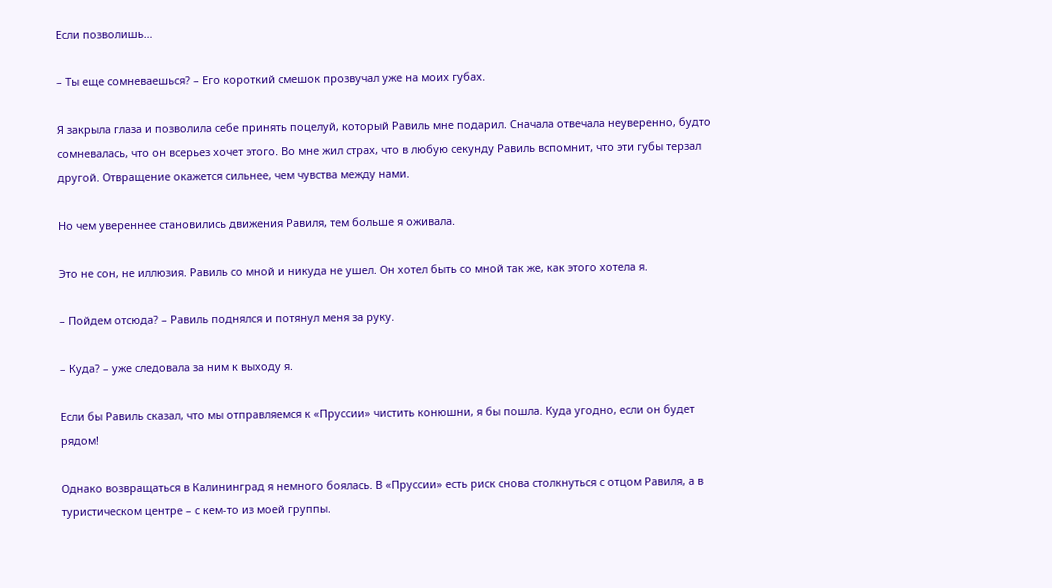Если позволишь…

– Ты еще сомневаешься? – Его короткий смешок прозвучал уже на моих губах.

Я закрыла глаза и позволила себе принять поцелуй, который Равиль мне подарил. Сначала отвечала неуверенно, будто сомневалась, что он всерьез хочет этого. Во мне жил страх, что в любую секунду Равиль вспомнит, что эти губы терзал другой. Отвращение окажется сильнее, чем чувства между нами.

Но чем увереннее становились движения Равиля, тем больше я оживала.

Это не сон, не иллюзия. Равиль со мной и никуда не ушел. Он хотел быть со мной так же, как этого хотела я.

– Пойдем отсюда? – Равиль поднялся и потянул меня за руку.

– Куда? – уже следовала за ним к выходу я.

Если бы Равиль сказал, что мы отправляемся к «Пруссии» чистить конюшни, я бы пошла. Куда угодно, если он будет рядом!

Однако возвращаться в Калининград я немного боялась. В «Пруссии» есть риск снова столкнуться с отцом Равиля, а в туристическом центре – с кем-то из моей группы.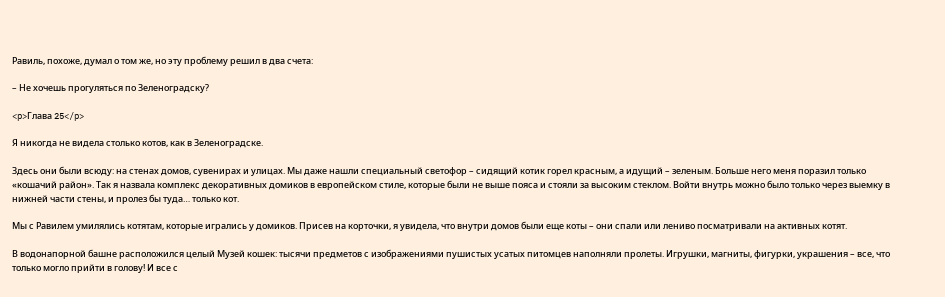Равиль, похоже, думал о том же, но эту проблему решил в два счета:

– Не хочешь прогуляться по Зеленоградску?

<p>Глава 25</p>

Я никогда не видела столько котов, как в Зеленоградске.

Здесь они были всюду: на стенах домов, сувенирах и улицах. Мы даже нашли специальный светофор – сидящий котик горел красным, а идущий – зеленым. Больше него меня поразил только «кошачий район». Так я назвала комплекс декоративных домиков в европейском стиле, которые были не выше пояса и стояли за высоким стеклом. Войти внутрь можно было только через выемку в нижней части стены, и пролез бы туда… только кот.

Мы с Равилем умилялись котятам, которые игрались у домиков. Присев на корточки, я увидела, что внутри домов были еще коты – они спали или лениво посматривали на активных котят.

В водонапорной башне расположился целый Музей кошек: тысячи предметов с изображениями пушистых усатых питомцев наполняли пролеты. Игрушки, магниты, фигурки, украшения – все, что только могло прийти в голову! И все с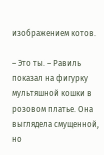изображением котов.

– Это ты. – Равиль показал на фигурку мультяшной кошки в розовом платье. Она выглядела смущенной, но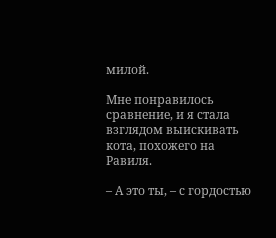милой.

Мне понравилось сравнение, и я стала взглядом выискивать кота, похожего на Равиля.

– А это ты, – с гордостью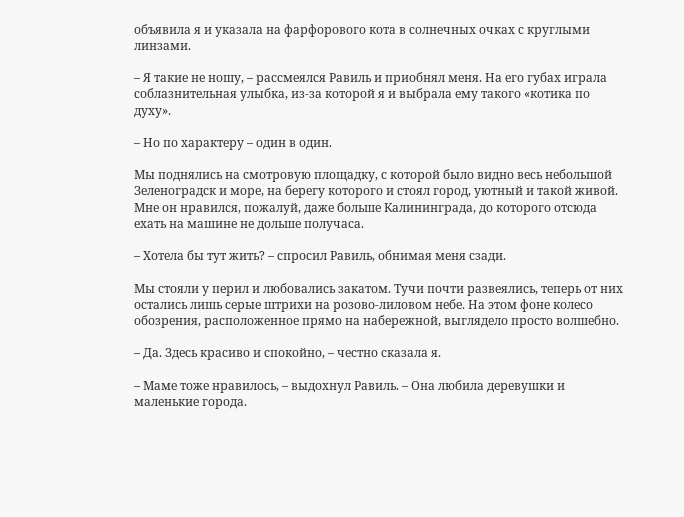объявила я и указала на фарфорового кота в солнечных очках с круглыми линзами.

– Я такие не ношу, – рассмеялся Равиль и приобнял меня. На его губах играла соблазнительная улыбка, из-за которой я и выбрала ему такого «котика по духу».

– Но по характеру – один в один.

Мы поднялись на смотровую площадку, с которой было видно весь небольшой Зеленоградск и море, на берегу которого и стоял город, уютный и такой живой. Мне он нравился, пожалуй, даже больше Калининграда, до которого отсюда ехать на машине не дольше получаса.

– Хотела бы тут жить? – спросил Равиль, обнимая меня сзади.

Мы стояли у перил и любовались закатом. Тучи почти развеялись, теперь от них остались лишь серые штрихи на розово-лиловом небе. На этом фоне колесо обозрения, расположенное прямо на набережной, выглядело просто волшебно.

– Да. Здесь красиво и спокойно, – честно сказала я.

– Маме тоже нравилось, – выдохнул Равиль. – Она любила деревушки и маленькие города.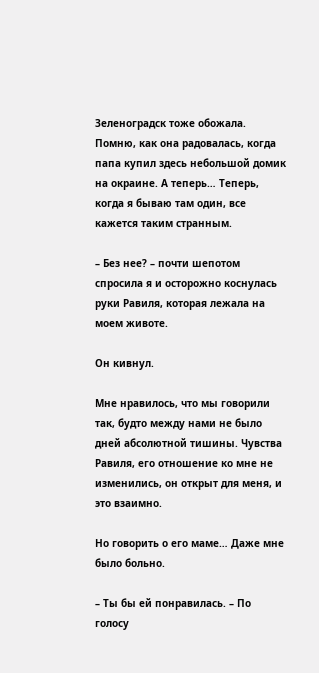Зеленоградск тоже обожала. Помню, как она радовалась, когда папа купил здесь небольшой домик на окраине. А теперь… Теперь, когда я бываю там один, все кажется таким странным.

– Без нее? – почти шепотом спросила я и осторожно коснулась руки Равиля, которая лежала на моем животе.

Он кивнул.

Мне нравилось, что мы говорили так, будто между нами не было дней абсолютной тишины. Чувства Равиля, его отношение ко мне не изменились, он открыт для меня, и это взаимно.

Но говорить о его маме… Даже мне было больно.

– Ты бы ей понравилась. – По голосу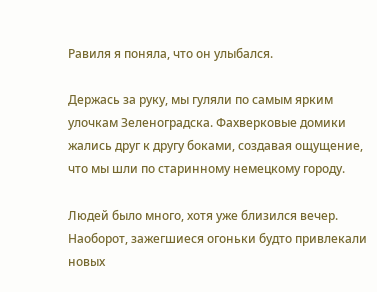Равиля я поняла, что он улыбался.

Держась за руку, мы гуляли по самым ярким улочкам Зеленоградска. Фахверковые домики жались друг к другу боками, создавая ощущение, что мы шли по старинному немецкому городу.

Людей было много, хотя уже близился вечер. Наоборот, зажегшиеся огоньки будто привлекали новых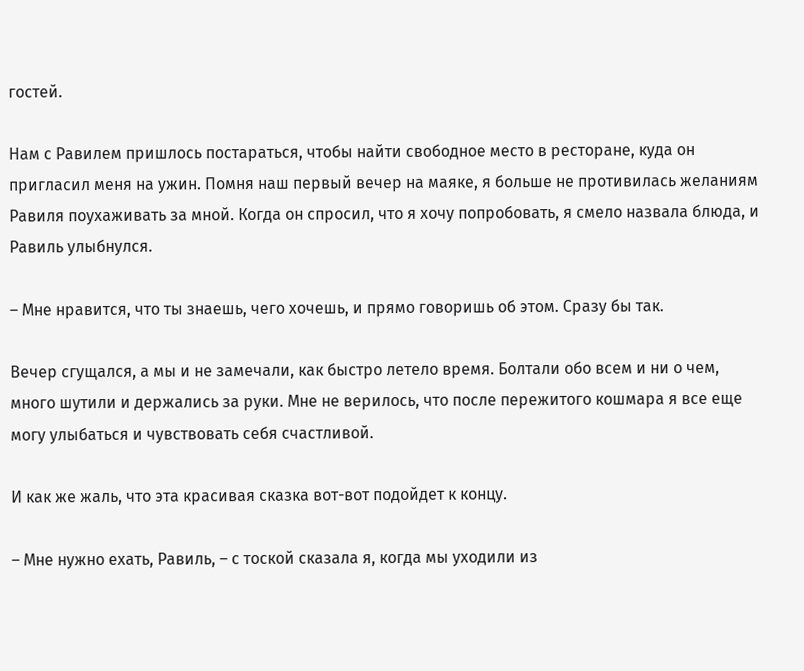гостей.

Нам с Равилем пришлось постараться, чтобы найти свободное место в ресторане, куда он пригласил меня на ужин. Помня наш первый вечер на маяке, я больше не противилась желаниям Равиля поухаживать за мной. Когда он спросил, что я хочу попробовать, я смело назвала блюда, и Равиль улыбнулся.

– Мне нравится, что ты знаешь, чего хочешь, и прямо говоришь об этом. Сразу бы так.

Вечер сгущался, а мы и не замечали, как быстро летело время. Болтали обо всем и ни о чем, много шутили и держались за руки. Мне не верилось, что после пережитого кошмара я все еще могу улыбаться и чувствовать себя счастливой.

И как же жаль, что эта красивая сказка вот-вот подойдет к концу.

– Мне нужно ехать, Равиль, – с тоской сказала я, когда мы уходили из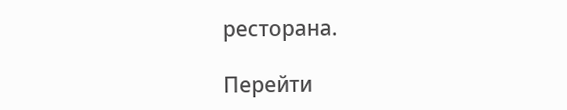ресторана.

Перейти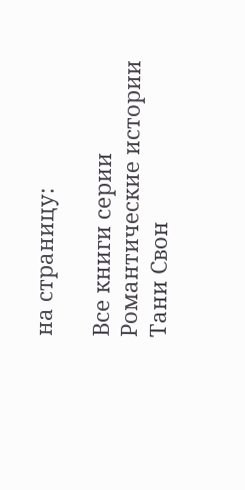на страницу:

Все книги серии Романтические истории Тани Свон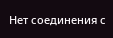Нет соединения с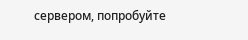сервером, попробуйте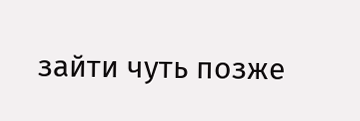зайти чуть позже